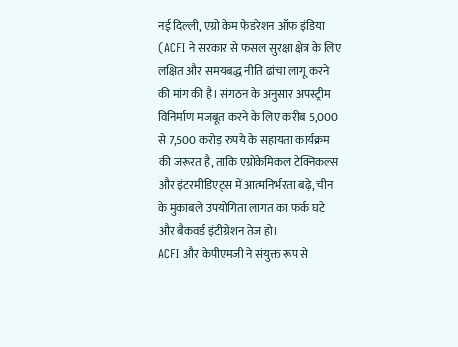नई दिल्ली, एग्रो केम फेडरेशन ऑफ इंडिया (ACFI ने सरकार से फसल सुरक्षा क्षेत्र के लिए लक्षित और समयबद्ध नीति ढांचा लागू करने की मांग की है। संगठन के अनुसार अपस्ट्रीम विनिर्माण मजबूत करने के लिए करीब 5,000 से 7,500 करोड़ रुपये के सहायता कार्यक्रम की जरूरत है, ताकि एग्रोकेमिकल टेक्निकल्स और इंटरमीडिएट्स में आत्मनिर्भरता बढ़े, चीन के मुकाबले उपयोगिता लागत का फर्क घटे और बैकवर्ड इंटीग्रेशन तेज हो।
ACFI और केपीएमजी ने संयुक्त रूप से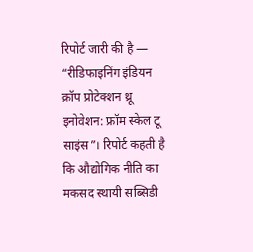रिपोर्ट जारी की है — “रीडिफाइनिंग इंडियन क्रॉप प्रोटेक्शन थ्रू इनोवेशन: फ्रॉम स्केल टू साइंस”। रिपोर्ट कहती है कि औद्योगिक नीति का मकसद स्थायी सब्सिडी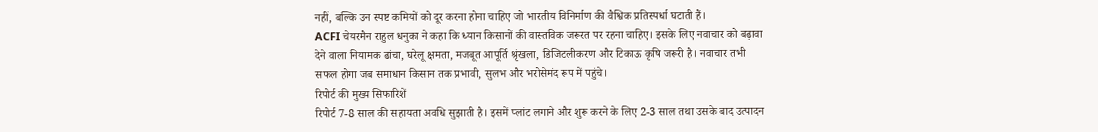नहीं, बल्कि उन स्पष्ट कमियों को दूर करना होना चाहिए जो भारतीय विनिर्माण की वैश्विक प्रतिस्पर्धा घटाती हैं।
ACFI चेयरमैन राहुल धनुका ने कहा कि ध्यान किसानों की वास्तविक जरूरत पर रहना चाहिए। इसके लिए नवाचार को बढ़ावा देने वाला नियामक ढांचा, घरेलू क्षमता, मजबूत आपूर्ति श्रृंखला, डिजिटलीकरण और टिकाऊ कृषि जरूरी है। नवाचार तभी सफल होगा जब समाधान किसान तक प्रभावी, सुलभ और भरोसेमंद रूप में पहुंचे।
रिपोर्ट की मुख्य सिफारिशें
रिपोर्ट 7-8 साल की सहायता अवधि सुझाती है। इसमें प्लांट लगाने और शुरू करने के लिए 2-3 साल तथा उसके बाद उत्पादन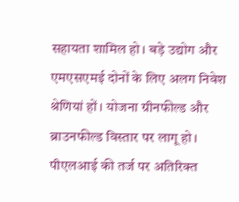सहायता शामिल हो। बड़े उद्योग और एमएसएमई दोनों के लिए अलग निवेश श्रेणियां हों। योजना ग्रीनफील्ड और ब्राउनफील्ड विस्तार पर लागू हो।
पीएलआई की तर्ज पर अतिरिक्त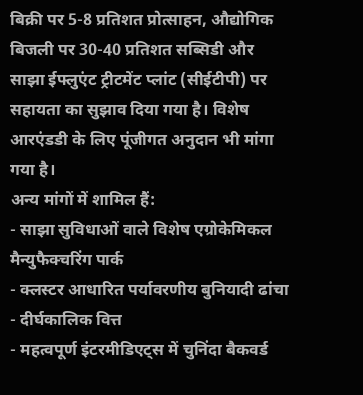बिक्री पर 5-8 प्रतिशत प्रोत्साहन, औद्योगिक बिजली पर 30-40 प्रतिशत सब्सिडी और साझा ईफ्लुएंट ट्रीटमेंट प्लांट (सीईटीपी) पर सहायता का सुझाव दिया गया है। विशेष आरएंडडी के लिए पूंजीगत अनुदान भी मांगा गया है।
अन्य मांगों में शामिल हैं:
- साझा सुविधाओं वाले विशेष एग्रोकेमिकल मैन्युफैक्चरिंग पार्क
- क्लस्टर आधारित पर्यावरणीय बुनियादी ढांचा
- दीर्घकालिक वित्त
- महत्वपूर्ण इंटरमीडिएट्स में चुनिंदा बैकवर्ड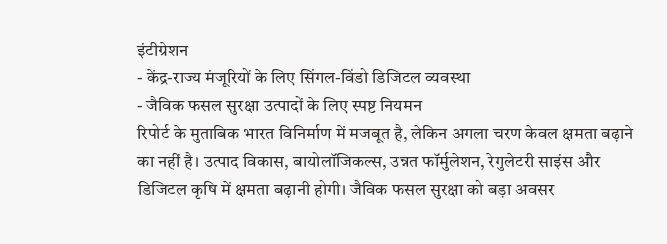इंटीग्रेशन
- केंद्र-राज्य मंजूरियों के लिए सिंगल-विंडो डिजिटल व्यवस्था
- जैविक फसल सुरक्षा उत्पादों के लिए स्पष्ट नियमन
रिपोर्ट के मुताबिक भारत विनिर्माण में मजबूत है, लेकिन अगला चरण केवल क्षमता बढ़ाने का नहीं है। उत्पाद विकास, बायोलॉजिकल्स, उन्नत फॉर्मुलेशन, रेगुलेटरी साइंस और डिजिटल कृषि में क्षमता बढ़ानी होगी। जैविक फसल सुरक्षा को बड़ा अवसर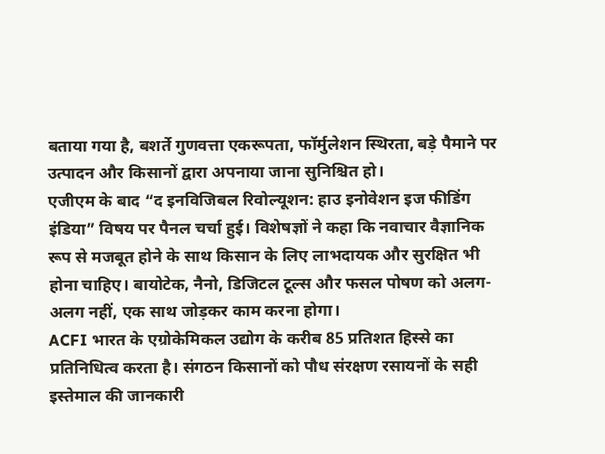बताया गया है, बशर्ते गुणवत्ता एकरूपता, फॉर्मुलेशन स्थिरता, बड़े पैमाने पर उत्पादन और किसानों द्वारा अपनाया जाना सुनिश्चित हो।
एजीएम के बाद “द इनविजिबल रिवोल्यूशन: हाउ इनोवेशन इज फीडिंग इंडिया” विषय पर पैनल चर्चा हुई। विशेषज्ञों ने कहा कि नवाचार वैज्ञानिक रूप से मजबूत होने के साथ किसान के लिए लाभदायक और सुरक्षित भी होना चाहिए। बायोटेक, नैनो, डिजिटल टूल्स और फसल पोषण को अलग-अलग नहीं, एक साथ जोड़कर काम करना होगा।
ACFI भारत के एग्रोकेमिकल उद्योग के करीब 85 प्रतिशत हिस्से का प्रतिनिधित्व करता है। संगठन किसानों को पौध संरक्षण रसायनों के सही इस्तेमाल की जानकारी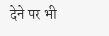देने पर भी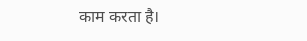काम करता है।